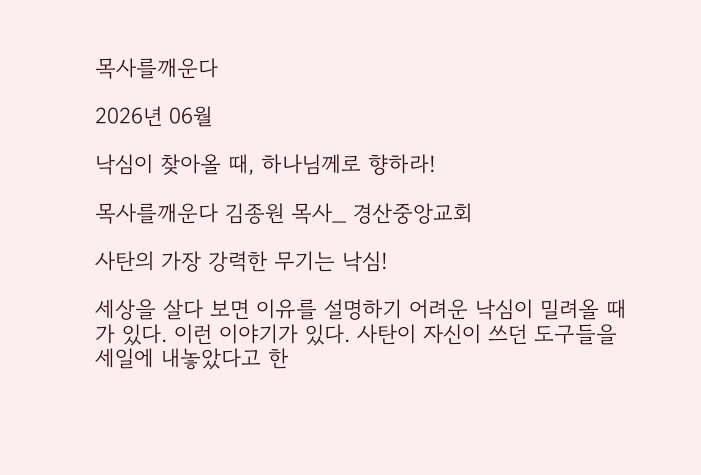목사를깨운다

2026년 06월

낙심이 찾아올 때, 하나님께로 향하라!

목사를깨운다 김종원 목사_ 경산중앙교회

사탄의 가장 강력한 무기는 낙심!

세상을 살다 보면 이유를 설명하기 어려운 낙심이 밀려올 때가 있다. 이런 이야기가 있다. 사탄이 자신이 쓰던 도구들을 세일에 내놓았다고 한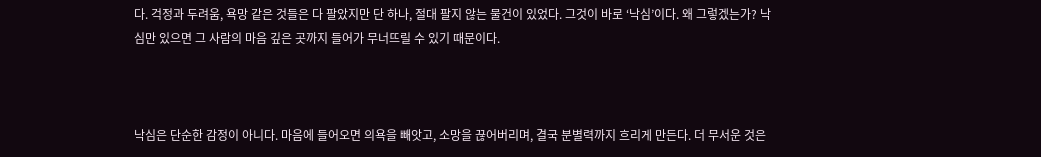다. 걱정과 두려움, 욕망 같은 것들은 다 팔았지만 단 하나, 절대 팔지 않는 물건이 있었다. 그것이 바로 ‘낙심’이다. 왜 그렇겠는가? 낙심만 있으면 그 사람의 마음 깊은 곳까지 들어가 무너뜨릴 수 있기 때문이다.



낙심은 단순한 감정이 아니다. 마음에 들어오면 의욕을 빼앗고, 소망을 끊어버리며, 결국 분별력까지 흐리게 만든다. 더 무서운 것은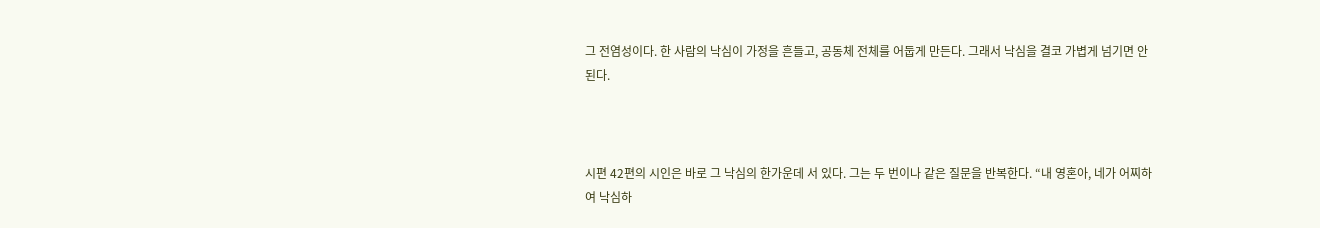그 전염성이다. 한 사람의 낙심이 가정을 흔들고, 공동체 전체를 어둡게 만든다. 그래서 낙심을 결코 가볍게 넘기면 안 된다.



시편 42편의 시인은 바로 그 낙심의 한가운데 서 있다. 그는 두 번이나 같은 질문을 반복한다. “내 영혼아, 네가 어찌하여 낙심하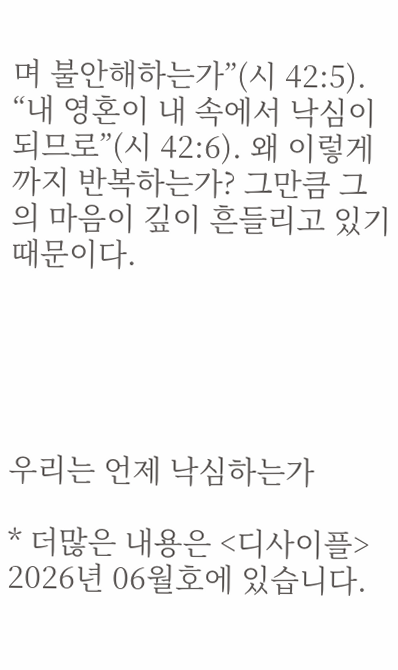며 불안해하는가”(시 42:5). “내 영혼이 내 속에서 낙심이 되므로”(시 42:6). 왜 이렇게까지 반복하는가? 그만큼 그의 마음이 깊이 흔들리고 있기 때문이다.





우리는 언제 낙심하는가

* 더많은 내용은 <디사이플> 2026년 06월호에 있습니다.